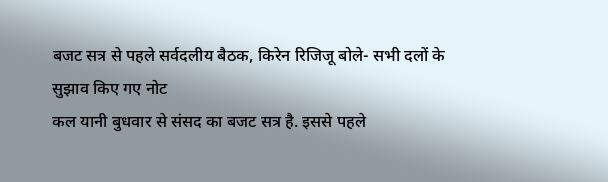बजट सत्र से पहले सर्वदलीय बैठक, किरेन रिजिजू बोले- सभी दलों के सुझाव किए गए नोट
कल यानी बुधवार से संसद का बजट सत्र है. इससे पहले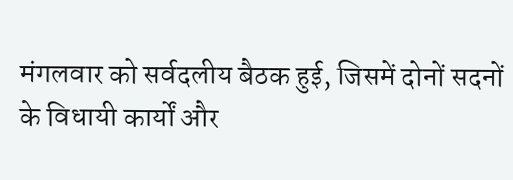मंगलवार को सर्वदलीय बैठक हुई, जिसमें दोनों सदनों के विधायी कार्यों और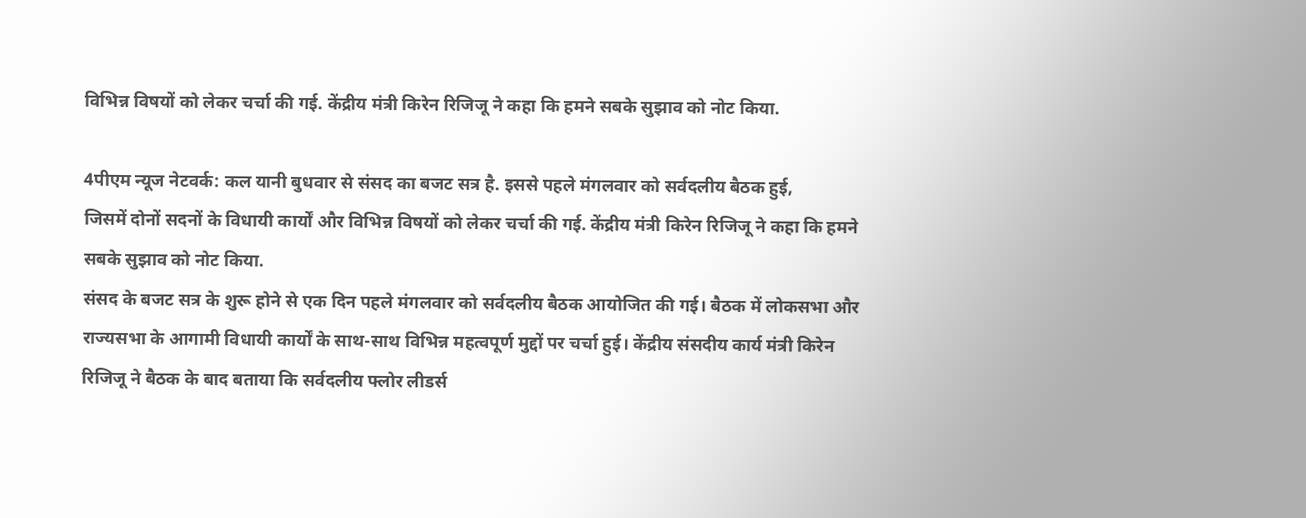विभिन्न विषयों को लेकर चर्चा की गई. केंद्रीय मंत्री किरेन रिजिजू ने कहा कि हमने सबके सुझाव को नोट किया.

4पीएम न्यूज नेटवर्क: कल यानी बुधवार से संसद का बजट सत्र है. इससे पहले मंगलवार को सर्वदलीय बैठक हुई,
जिसमें दोनों सदनों के विधायी कार्यों और विभिन्न विषयों को लेकर चर्चा की गई. केंद्रीय मंत्री किरेन रिजिजू ने कहा कि हमने सबके सुझाव को नोट किया.
संसद के बजट सत्र के शुरू होने से एक दिन पहले मंगलवार को सर्वदलीय बैठक आयोजित की गई। बैठक में लोकसभा और राज्यसभा के आगामी विधायी कार्यों के साथ-साथ विभिन्न महत्वपूर्ण मुद्दों पर चर्चा हुई। केंद्रीय संसदीय कार्य मंत्री किरेन रिजिजू ने बैठक के बाद बताया कि सर्वदलीय फ्लोर लीडर्स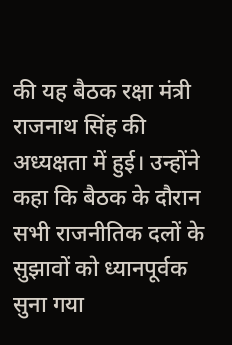की यह बैठक रक्षा मंत्री राजनाथ सिंह की अध्यक्षता में हुई। उन्होंने कहा कि बैठक के दौरान सभी राजनीतिक दलों के सुझावों को ध्यानपूर्वक सुना गया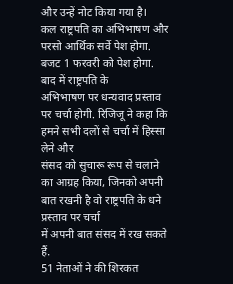और उन्हें नोट किया गया है।
कल राष्ट्रपति का अभिभाषण और परसो आर्थिक सर्वे पेश होगा. बजट 1 फरवरी को पेश होगा. बाद में राष्ट्रपति के
अभिभाषण पर धन्यवाद प्रस्ताव पर चर्चा होगी. रिजिजू ने कहा कि हमने सभी दलों से चर्चा में हिस्सा लेने और
संसद को सुचारू रूप से चलाने का आग्रह किया, जिनको अपनी बात रखनी है वो राष्ट्रपति के धने प्रस्ताव पर चर्चा
में अपनी बात संसद में रख सकते हैं.
51 नेताओं ने की शिरकत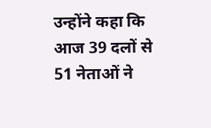उन्होंने कहा कि आज 39 दलों से 51 नेताओं ने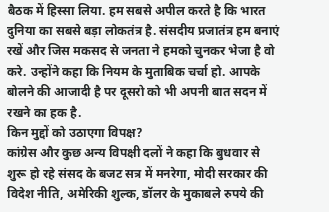बैठक में हिस्सा लिया. हम सबसे अपील करते है कि भारत दुनिया का सबसे बड़ा लोकतंत्र है. संसदीय प्रजातंत्र हम बनाएं रखें और जिस मकसद से जनता ने हमको चुनकर भेजा है वो करे. उन्होंने कहा कि नियम के मुताबिक चर्चा हो. आपके बोलने की आजादी है पर दूसरो को भी अपनी बात सदन में रखने का हक है.
किन मुद्दों को उठाएगा विपक्ष?
कांग्रेस और कुछ अन्य विपक्षी दलों ने कहा कि बुधवार से शुरू हो रहे संसद के बजट सत्र में मनरेगा, मोदी सरकार की विदेश नीति, अमेरिकी शुल्क, डॉलर के मुकाबले रुपये की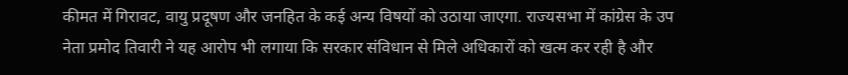कीमत में गिरावट, वायु प्रदूषण और जनहित के कई अन्य विषयों को उठाया जाएगा. राज्यसभा में कांग्रेस के उप नेता प्रमोद तिवारी ने यह आरोप भी लगाया कि सरकार संविधान से मिले अधिकारों को खत्म कर रही है और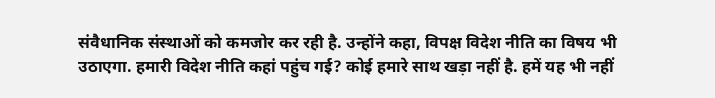संवैधानिक संस्थाओं को कमजोर कर रही है. उन्होंने कहा, विपक्ष विदेश नीति का विषय भी उठाएगा. हमारी विदेश नीति कहां पहुंच गई? कोई हमारे साथ खड़ा नहीं है. हमें यह भी नहीं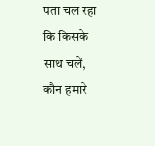पता चल रहा कि किसके साथ चलें, कौन हमारे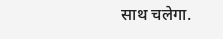साथ चलेगा.